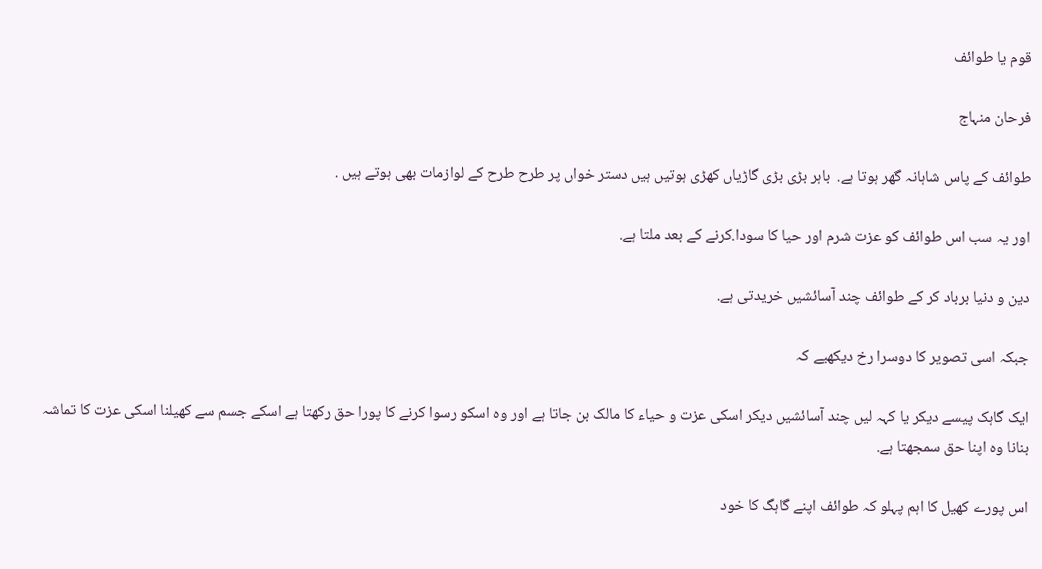قوم یا طوائف

فرحان منہاج

طوائف کے پاس شاہانہ گھر ہوتا ہے.  باہر بڑی بڑی گاڑیاں کھڑی ہوتیں ہیں دستر خواں پر طرح طرح کے لوازمات بھی ہوتے ہیں .

اور یہ سب اس طوائف کو عزت شرم اور حیا کا سودا.کرنے کے بعد ملتا ہے.

دین و دنیا برباد کر کے طوائف چند آسائشیں خریدتی ہے.

جبکہ اسی تصویر کا دوسرا رخ دیکھیے کہ

ایک گاہک پیسے دیکر یا کہہ لیں چند آسائشیں دیکر اسکی عزت و حیاء کا مالک بن جاتا ہے اور وہ اسکو رسوا کرنے کا پورا حق رکھتا ہے اسکے جسم سے کھیلنا اسکی عزت کا تماشہ بنانا وہ اپنا حق سمجھتا ہے.

اس پورے کھیل کا اہم پہلو کہ طوائف اپنے گاہگ کا خود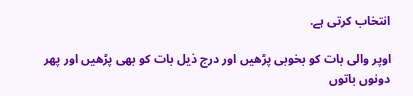انتخاب کرتی ہے.

اوپر والی بات کو بخوبی پڑھیں اور درج ذیل بات کو بھی پڑھیں اور پھر دونوں باتوں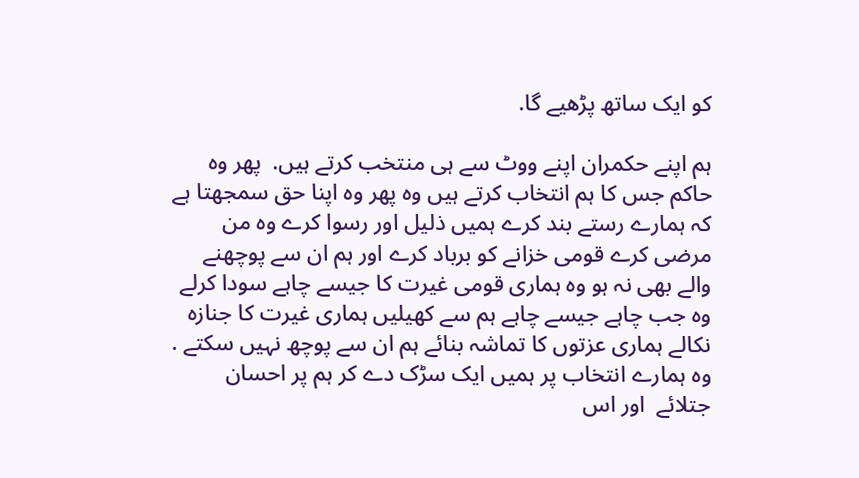کو ایک ساتھ پڑھیے گا.

ہم اپنے حکمران اپنے ووٹ سے ہی منتخب کرتے ہیں.  پھر وہ حاکم جس کا ہم انتخاب کرتے ہیں وہ پھر وہ اپنا حق سمجھتا ہے کہ ہمارے رستے بند کرے ہمیں ذلیل اور رسوا کرے وہ من مرضی کرے قومی خزانے کو برباد کرے اور ہم ان سے پوچھنے والے بھی نہ ہو وہ ہماری قومی غیرت کا جیسے چاہے سودا کرلے وہ جب چاہے جیسے چاہے ہم سے کھیلیں ہماری غیرت کا جنازہ نکالے ہماری عزتوں کا تماشہ بنائے ہم ان سے پوچھ نہیں سکتے . وہ ہمارے انتخاب پر ہمیں ایک سڑک دے کر ہم پر احسان جتلائے  اور اس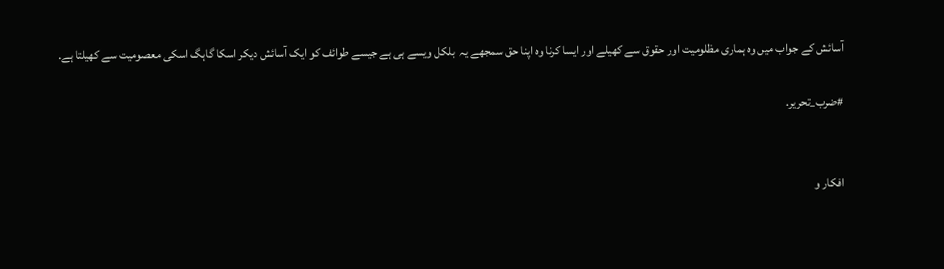آسائش کے جواب میں وہ ہماری مظلومیت اور حقوق سے کھیلے اور ایسا کرنا وہ اپنا حق سمجھے یہ  بلکل ویسے ہی ہے جیسے طوائف کو ایک آسائش دیکر اسکا گاہگ اسکی معصومیت سے کھیلتا ہے.

#ضرب_تحریر.


افکار و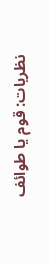نظریات: قوم یا طوائف